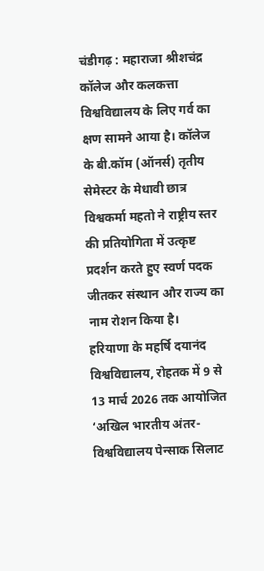चंडीगढ़ : महाराजा श्रीशचंद्र कॉलेज और कलकत्ता विश्वविद्यालय के लिए गर्व का क्षण सामने आया है। कॉलेज के बी.कॉम (ऑनर्स) तृतीय सेमेस्टर के मेधावी छात्र विश्वकर्मा महतो ने राष्ट्रीय स्तर की प्रतियोगिता में उत्कृष्ट प्रदर्शन करते हुए स्वर्ण पदक जीतकर संस्थान और राज्य का नाम रोशन किया है।
हरियाणा के महर्षि दयानंद विश्वविद्यालय, रोहतक में 9 से 13 मार्च 2026 तक आयोजित ‘अखिल भारतीय अंतर-विश्वविद्यालय पेन्साक सिलाट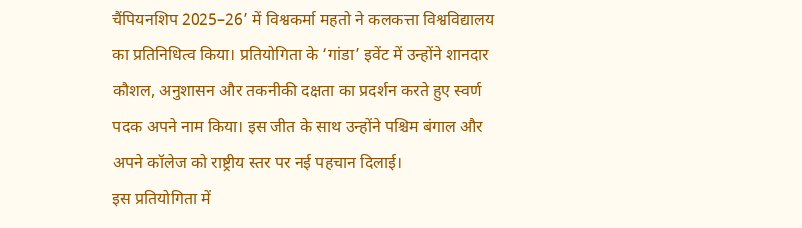चैंपियनशिप 2025–26’ में विश्वकर्मा महतो ने कलकत्ता विश्वविद्यालय का प्रतिनिधित्व किया। प्रतियोगिता के ‘गांडा’ इवेंट में उन्होंने शानदार कौशल, अनुशासन और तकनीकी दक्षता का प्रदर्शन करते हुए स्वर्ण पदक अपने नाम किया। इस जीत के साथ उन्होंने पश्चिम बंगाल और अपने कॉलेज को राष्ट्रीय स्तर पर नई पहचान दिलाई।
इस प्रतियोगिता में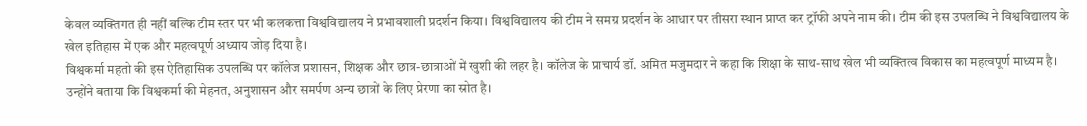केवल व्यक्तिगत ही नहीं बल्कि टीम स्तर पर भी कलकत्ता विश्वविद्यालय ने प्रभावशाली प्रदर्शन किया। विश्वविद्यालय की टीम ने समग्र प्रदर्शन के आधार पर तीसरा स्थान प्राप्त कर ट्रॉफी अपने नाम की। टीम की इस उपलब्धि ने विश्वविद्यालय के खेल इतिहास में एक और महत्वपूर्ण अध्याय जोड़ दिया है।
विश्वकर्मा महतो की इस ऐतिहासिक उपलब्धि पर कॉलेज प्रशासन, शिक्षक और छात्र-छात्राओं में खुशी की लहर है। कॉलेज के प्राचार्य डॉ. अमित मजुमदार ने कहा कि शिक्षा के साथ-साथ खेल भी व्यक्तित्व विकास का महत्वपूर्ण माध्यम है। उन्होंने बताया कि विश्वकर्मा की मेहनत, अनुशासन और समर्पण अन्य छात्रों के लिए प्रेरणा का स्रोत है।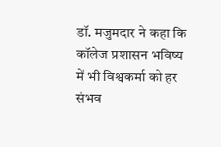डॉ. मजुमदार ने कहा कि कॉलेज प्रशासन भविष्य में भी विश्वकर्मा को हर संभव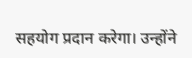सहयोग प्रदान करेगा। उन्होंने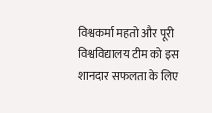विश्वकर्मा महतो और पूरी विश्वविद्यालय टीम को इस शानदार सफलता के लिए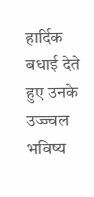हार्दिक बधाई देते हुए उनके उज्ज्वल भविष्य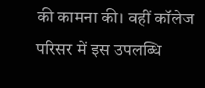की कामना की। वहीं कॉलेज परिसर में इस उपलब्धि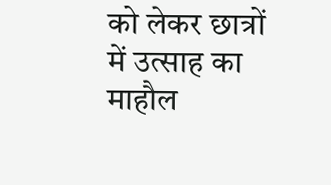को लेकर छात्रों में उत्साह का माहौल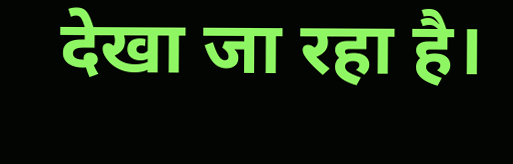देखा जा रहा है।